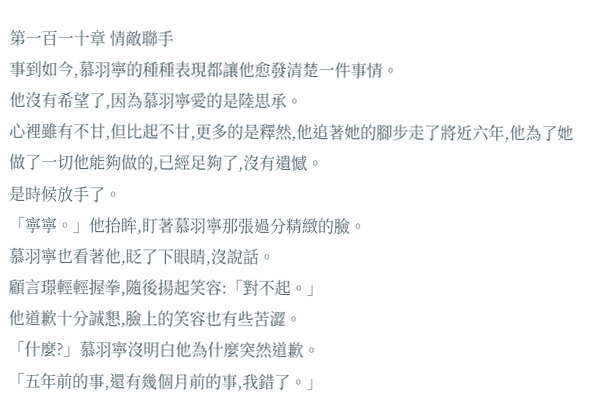第一百一十章 情敵聯手
事到如今,慕羽寧的種種表現都讓他愈發清楚一件事情。
他沒有希望了,因為慕羽寧愛的是陸思承。
心裡雖有不甘,但比起不甘,更多的是釋然,他追著她的腳步走了將近六年,他為了她做了一切他能夠做的,已經足夠了,沒有遺憾。
是時候放手了。
「寧寧。」他抬眸,盯著慕羽寧那張過分精緻的臉。
慕羽寧也看著他,眨了下眼睛,沒說話。
顧言璟輕輕握拳,隨後揚起笑容:「對不起。」
他道歉十分誠懇,臉上的笑容也有些苦澀。
「什麼?」慕羽寧沒明白他為什麼突然道歉。
「五年前的事,還有幾個月前的事,我錯了。」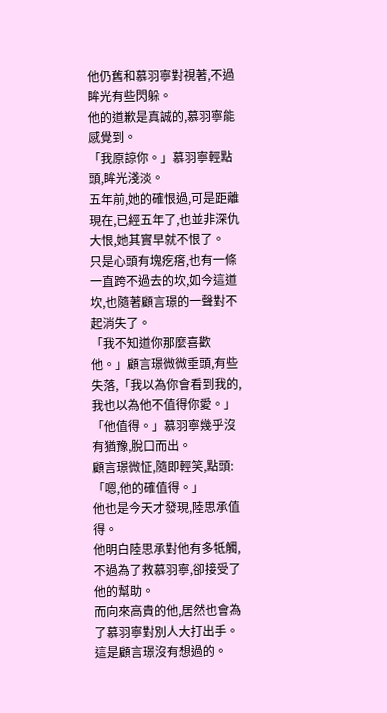他仍舊和慕羽寧對視著,不過眸光有些閃躲。
他的道歉是真誠的,慕羽寧能感覺到。
「我原諒你。」慕羽寧輕點頭,眸光淺淡。
五年前,她的確恨過,可是距離現在,已經五年了,也並非深仇大恨,她其實早就不恨了。
只是心頭有塊疙瘩,也有一條一直跨不過去的坎,如今這道坎,也隨著顧言璟的一聲對不起消失了。
「我不知道你那麼喜歡他。」顧言璟微微垂頭,有些失落,「我以為你會看到我的,我也以為他不值得你愛。」
「他值得。」慕羽寧幾乎沒有猶豫,脫口而出。
顧言璟微怔,隨即輕笑,點頭:「嗯,他的確值得。」
他也是今天才發現,陸思承值得。
他明白陸思承對他有多牴觸,不過為了救慕羽寧,卻接受了他的幫助。
而向來高貴的他,居然也會為了慕羽寧對別人大打出手。
這是顧言璟沒有想過的。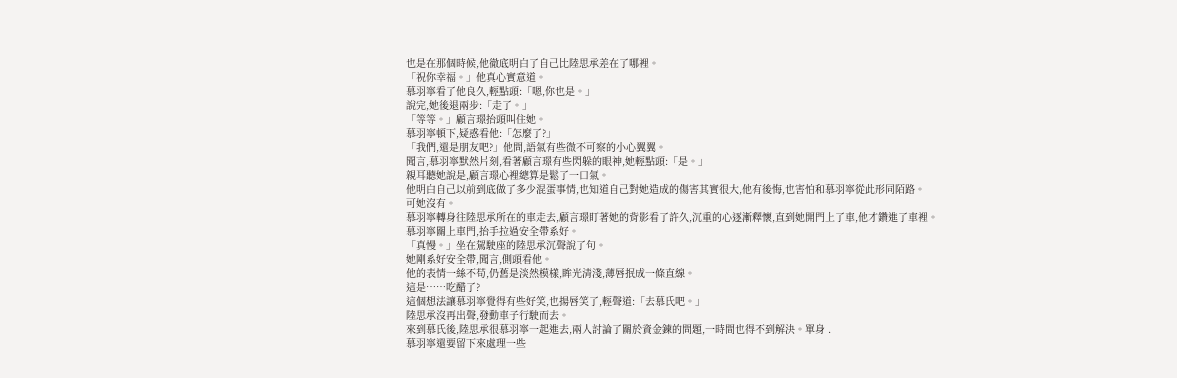也是在那個時候,他徹底明白了自己比陸思承差在了哪裡。
「祝你幸福。」他真心實意道。
慕羽寧看了他良久,輕點頭:「嗯,你也是。」
說完,她後退兩步:「走了。」
「等等。」顧言璟抬頭叫住她。
慕羽寧頓下,疑惑看他:「怎麼了?」
「我們,還是朋友吧?」他問,語氣有些微不可察的小心翼翼。
聞言,慕羽寧默然片刻,看著顧言璟有些閃躲的眼神,她輕點頭:「是。」
親耳聽她說是,顧言璟心裡總算是鬆了一口氣。
他明白自己以前到底做了多少混蛋事情,也知道自己對她造成的傷害其實很大,他有後悔,也害怕和慕羽寧從此形同陌路。
可她沒有。
慕羽寧轉身往陸思承所在的車走去,顧言璟盯著她的背影看了許久,沉重的心逐漸釋懷,直到她開門上了車,他才鑽進了車裡。
慕羽寧關上車門,抬手拉過安全帶系好。
「真慢。」坐在駕駛座的陸思承沉聲說了句。
她剛系好安全帶,聞言,側頭看他。
他的表情一絲不苟,仍舊是淡然模樣,眸光清淺,薄唇抿成一條直線。
這是……吃醋了?
這個想法讓慕羽寧覺得有些好笑,也揚唇笑了,輕聲道:「去慕氏吧。」
陸思承沒再出聲,發動車子行駛而去。
來到慕氏後,陸思承很慕羽寧一起進去,兩人討論了關於資金鍊的問題,一時間也得不到解決。單身 .
慕羽寧還要留下來處理一些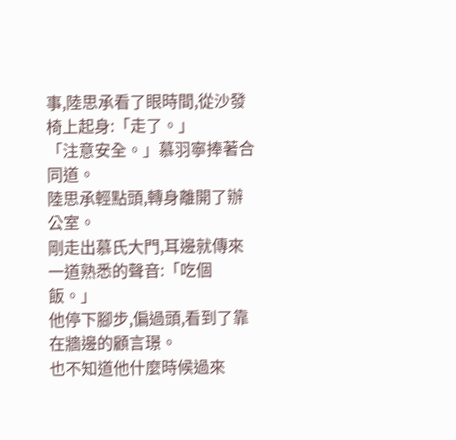事,陸思承看了眼時間,從沙發椅上起身:「走了。」
「注意安全。」慕羽寧捧著合同道。
陸思承輕點頭,轉身離開了辦公室。
剛走出慕氏大門,耳邊就傳來一道熟悉的聲音:「吃個飯。」
他停下腳步,偏過頭,看到了靠在牆邊的顧言璟。
也不知道他什麼時候過來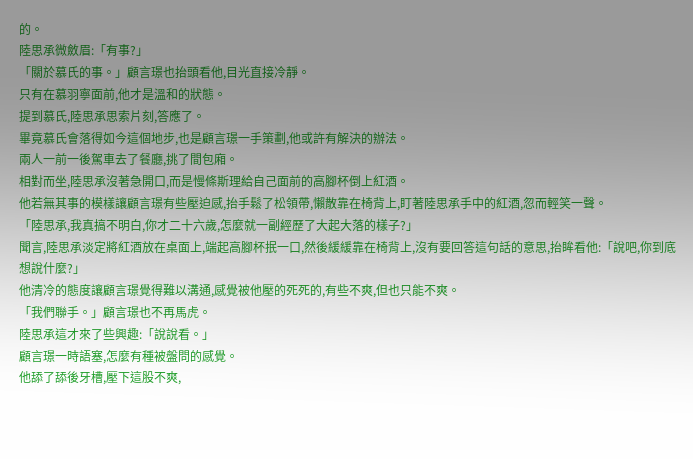的。
陸思承微斂眉:「有事?」
「關於慕氏的事。」顧言璟也抬頭看他,目光直接冷靜。
只有在慕羽寧面前,他才是溫和的狀態。
提到慕氏,陸思承思索片刻,答應了。
畢竟慕氏會落得如今這個地步,也是顧言璟一手策劃,他或許有解決的辦法。
兩人一前一後駕車去了餐廳,挑了間包廂。
相對而坐,陸思承沒著急開口,而是慢條斯理給自己面前的高腳杯倒上紅酒。
他若無其事的模樣讓顧言璟有些壓迫感,抬手鬆了松領帶,懶散靠在椅背上,盯著陸思承手中的紅酒,忽而輕笑一聲。
「陸思承,我真搞不明白,你才二十六歲,怎麼就一副經歷了大起大落的樣子?」
聞言,陸思承淡定將紅酒放在桌面上,端起高腳杯抿一口,然後緩緩靠在椅背上,沒有要回答這句話的意思,抬眸看他:「說吧,你到底想說什麼?」
他清冷的態度讓顧言璟覺得難以溝通,感覺被他壓的死死的,有些不爽,但也只能不爽。
「我們聯手。」顧言璟也不再馬虎。
陸思承這才來了些興趣:「說說看。」
顧言璟一時語塞,怎麼有種被盤問的感覺。
他舔了舔後牙槽,壓下這股不爽,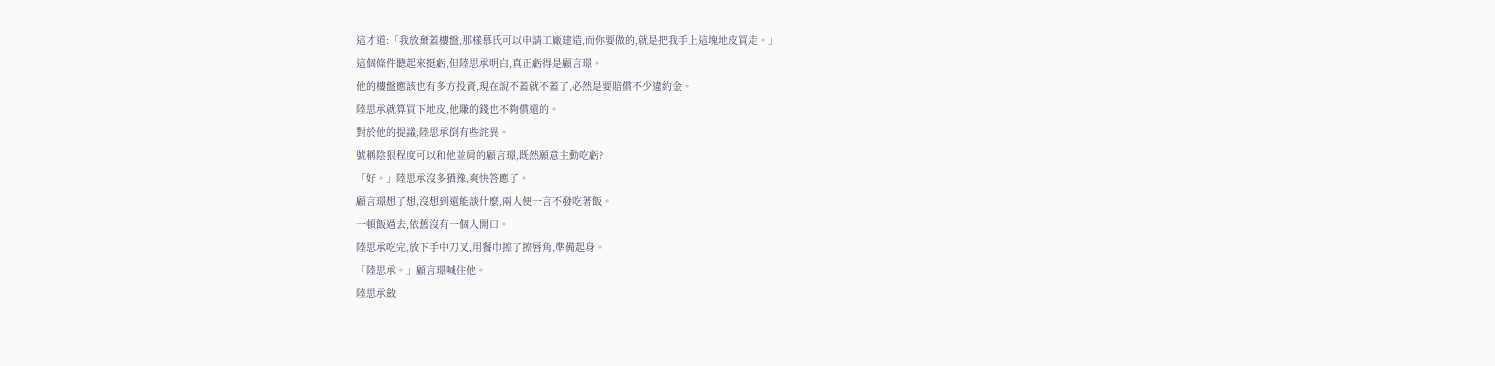這才道:「我放棄蓋樓盤,那樣慕氏可以申請工廠建造,而你要做的,就是把我手上這塊地皮買走。」
這個條件聽起來挺虧,但陸思承明白,真正虧得是顧言璟。
他的樓盤應該也有多方投資,現在說不蓋就不蓋了,必然是要賠償不少違約金。
陸思承就算買下地皮,他賺的錢也不夠償還的。
對於他的提議,陸思承倒有些詫異。
號稱陰狠程度可以和他並肩的顧言璟,既然願意主動吃虧?
「好。」陸思承沒多猶豫,爽快答應了。
顧言璟想了想,沒想到還能談什麼,兩人便一言不發吃著飯。
一頓飯過去,依舊沒有一個人開口。
陸思承吃完,放下手中刀叉,用餐巾擦了擦唇角,準備起身。
「陸思承。」顧言璟喊住他。
陸思承斂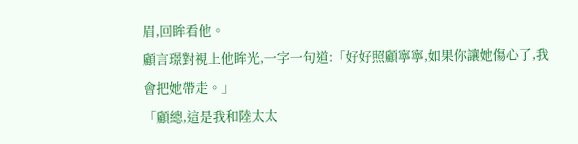眉,回眸看他。
顧言璟對視上他眸光,一字一句道:「好好照顧寧寧,如果你讓她傷心了,我會把她帶走。」
「顧總,這是我和陸太太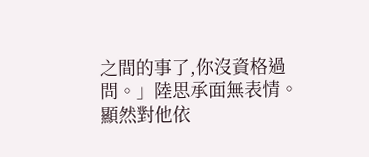之間的事了,你沒資格過問。」陸思承面無表情。
顯然對他依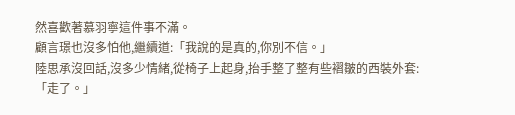然喜歡著慕羽寧這件事不滿。
顧言璟也沒多怕他,繼續道:「我說的是真的,你別不信。」
陸思承沒回話,沒多少情緒,從椅子上起身,抬手整了整有些褶皺的西裝外套:「走了。」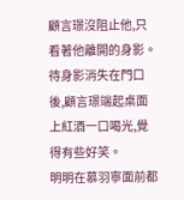顧言璟沒阻止他,只看著他離開的身影。
待身影消失在門口後,顧言璟端起桌面上紅酒一口喝光,覺得有些好笑。
明明在慕羽寧面前都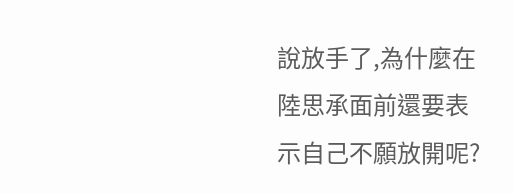說放手了,為什麼在陸思承面前還要表示自己不願放開呢?